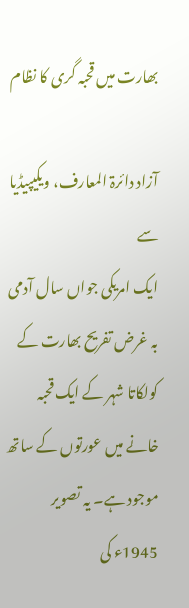بھارت میں قحبہ گری کا نظام

آزاد دائرۃ المعارف، ویکیپیڈیا سے
ایک امریکی جواں سال آدمی بہ غرض تفریح بھارت کے کولکاتا شہر کے ایک قحبہ خانے میں عورتوں کے ساتھ موجود ہے۔ یہ تصویر 1945ء کی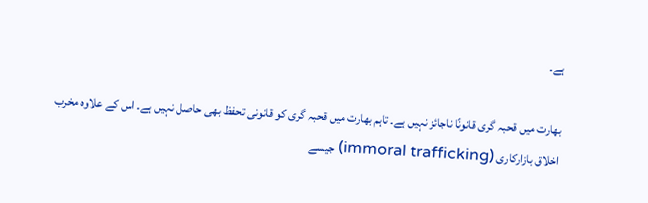ہے۔

بھارت میں قحبہ گری قانونًا ناجائز نہیں ہے۔ تاہم بھارت میں قحبہ گری کو قانونی تحفظ بھی حاصل نہیں ہے۔ اس کے علاوہ مخرب اخلاق بازارکاری (immoral trafficking) جیسے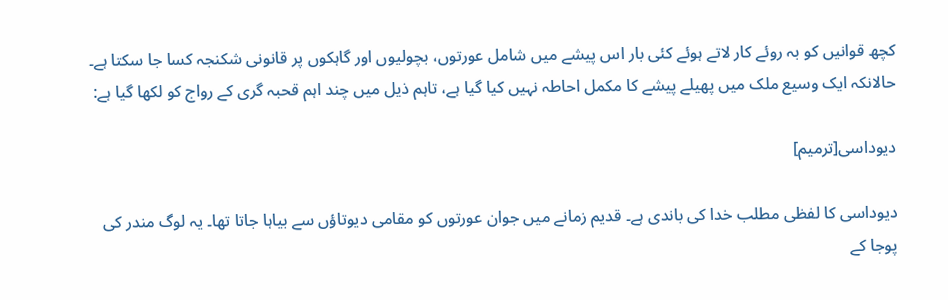کچھ قوانیں کو بہ روئے کار لاتے ہوئے کئی بار اس پیشے میں شامل عورتوں، بچولیوں اور گاہکوں پر قانونی شکنجہ کسا جا سکتا ہے۔ حالانکہ ایک وسیع ملک میں پھیلے پیشے کا مکمل احاطہ نہیں کیا گیا ہے، تاہم ذیل میں چند اہم قحبہ گری کے رواج کو لکھا گیا ہے:

دیوداسی[ترمیم]

دیوداسی کا لفظی مطلب خدا کی باندی ہے۔ قدیم زمانے میں جوان عورتوں کو مقامی دیوتاؤں سے بیاہا جاتا تھا۔ یہ لوگ مندر کی پوجا کے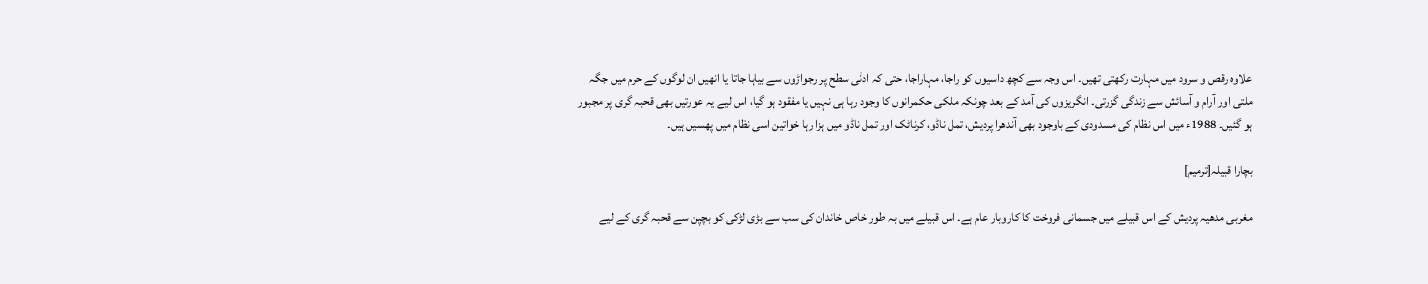علاوہ رقص و سرود میں مہارت رکھتی تھیں۔ اس وجہ سے کچھ داسیوں کو راجا، مہاراجا، حتی کہ ادنٰی سطح پر رجواڑوں سے بیاہا جاتا یا انھیں ان لوگوں کے حرم میں جگہ ملتی اور آرام و آسائش سے زندگی گزرتی۔ انگریزوں کی آمد کے بعد چونکہ ملکی حکمرانوں کا وجود رہا ہی نہیں یا مفقود ہو گیا، اس لیے یہ عورتیں بھی قحبہ گری پر مجبور ہو گئیں۔ 1988ء میں اس نظام کی مسدودی کے باوجود بھی آندھرا پردیش، تمل ناڈو، کرناٹک اور تمل ناڈو میں ہزا رہا خواتین اسی نظام میں پھسیں ہیں۔

بچارا قبیلہ[ترمیم]

مغربی مدھیہ پردیش کے اس قبیلے میں جسمانی فروخت کا کاروبار عام ہے۔ اس قبیلے میں بہ طور خاص خاندان کی سب سے بڑی لڑکی کو بچپن سے قحبہ گری کے لیے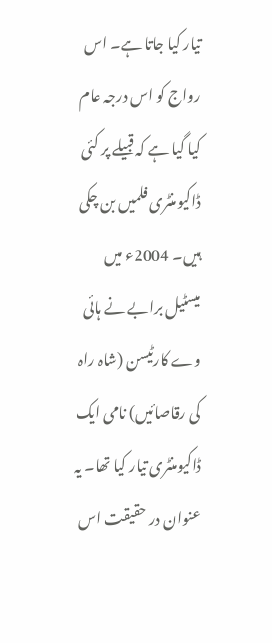تیار کیا جاتا ہے۔ اس رواج کو اس درجہ عام کیا گیا ہے کہ قبیلے پر کئی ڈاکیومنٹری فلمیں بن چکی ہیں۔ 2004ء میں میسٹیل برابے نے ہائی وے کارٹیسن (شاہ راہ کی رقاصائیں) نامی ایک ڈاکیومنٹری تیار کیا تھا۔ یہ عنوان در حقیقت اس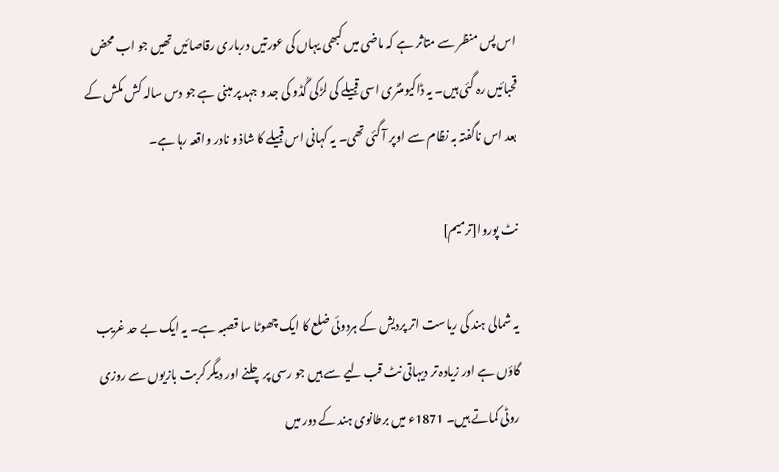اس پس منظر سے متاثر ہے کہ ماضی میں کبھی یہاں کی عورتیں درباری رقاصائیں تھیں جو اب محض قحبائیں رہ گئی ہیں۔ یہ ڈاکیومنٹری اسی قبیلے کی لڑکی گُڈو کی جد و جہد پر مبنی ہے جو دس سالہ کش مکش کے بعد اس ناگفتہ بہ نظام سے اوپر آ گئی تھی۔ یہ کہانی اس قبیلے کا شاذ و نادر واقعہ رہا ہے۔

نٹ پوروا[ترمیم]

یہ شمالی ہند کی ریاست اتر پردیش کے ہردوئی ضلع کا ایک چھوٹا سا قصبہ ہے۔ یہ ایک بے حد غریب گاؤں ہے اور زیادہ تر دیہاتی نٹ قب لیے سے ہیں جو رسی پر چلنے اور دیگر کربت بازیوں سے روزی روٹی کماتے ہیں۔ 1871ء میں برطانوی ہند کے دور میں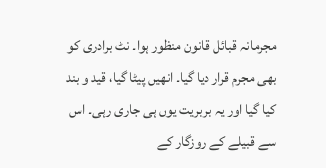مجرمانہ قبائل قانون منظور ہوا۔ نٹ برادری کو بھی مجرم قرار دیا گیا۔ انھیں پیٹا گیا، قید و بند کیا گیا اور یہ بربریت یوں ہی جاری رہی۔ اس سے قبیلے کے روزگار کے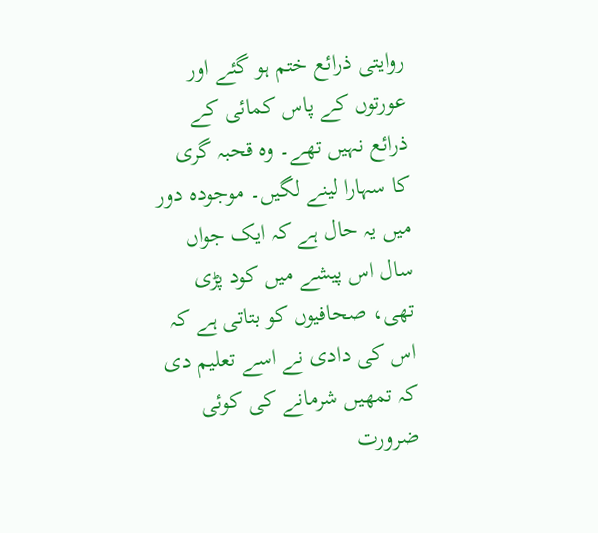روایتی ذرائع ختم ہو گئے اور عورتوں کے پاس کمائی کے ذرائع نہیں تھے۔ وہ قحبہ گری کا سہارا لینے لگیں۔ موجودہ دور میں یہ حال ہے کہ ایک جواں سال اس پیشے میں کود پڑی تھی، صحافیوں کو بتاتی ہے کہ اس کی دادی نے اسے تعلیم دی کہ تمھیں شرمانے کی کوئی ضرورت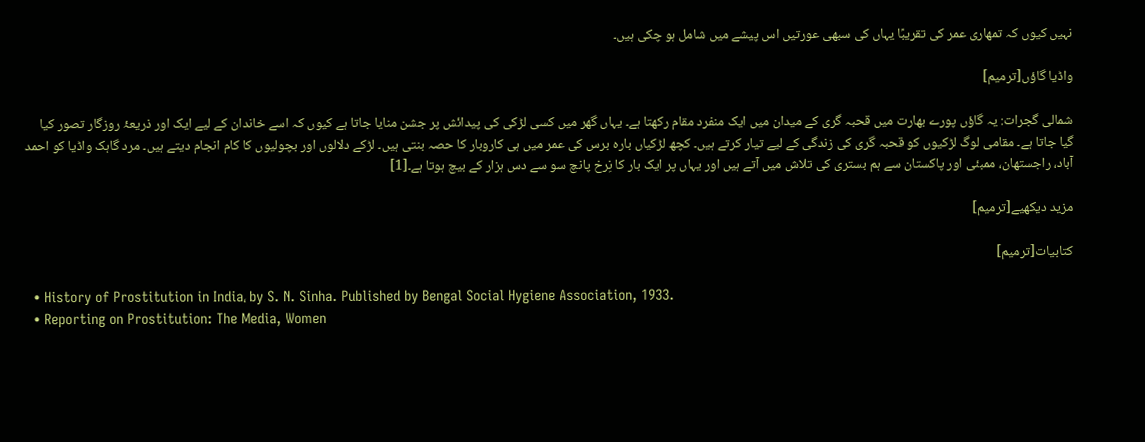نہیں کیوں کہ تمھاری عمر کی تقریبًا یہاں کی سبھی عورتیں اس پیشے میں شامل ہو چکی ہیں۔

واڈیا گاؤں[ترمیم]

شمالی گجرات: یہ گاؤں پورے بھارت میں قحبہ گری کے میدان میں ایک منفرد مقام رکھتا ہے۔ یہاں گھر میں کسی لڑکی کی پیدائش پر جشن منایا جاتا ہے کیوں کہ اسے خاندان کے لیے ایک اور ذریعۂ روزگار تصور کیا گیا جاتا ہے۔ مقامی لوگ لڑکیوں کو قحبہ گری کی زندگی کے لیے تیار کرتے ہیں۔ کچھ لڑکیاں بارہ برس کی عمر میں ہی کاروبار کا حصہ بنتی ہیں۔ لڑکے دلالوں اور بچولیوں کا کام انجام دیتے ہیں۔ مرد گاہک واڈیا کو احمد آباد، راجستھان، ممبئی اور پاکستان سے ہم بستری کی تلاش میں آتے ہیں اور یہاں پر ایک بار کا نِرخ پانچ سو سے دس ہزار کے بیچ ہوتا ہے۔[1]

مزید دیکھیے[ترمیم]

کتابیات[ترمیم]

  • History of Prostitution in India، by S. N. Sinha. Published by Bengal Social Hygiene Association, 1933.
  • Reporting on Prostitution: The Media, Women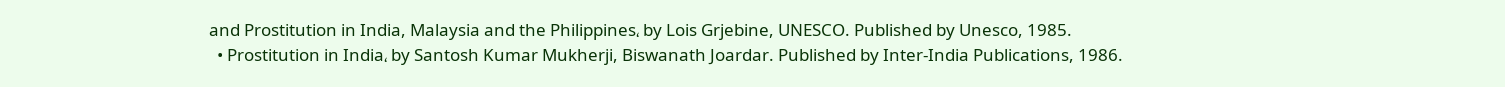and Prostitution in India, Malaysia and the Philippines، by Lois Grjebine, UNESCO. Published by Unesco, 1985.
  • Prostitution in India، by Santosh Kumar Mukherji, Biswanath Joardar. Published by Inter-India Publications, 1986.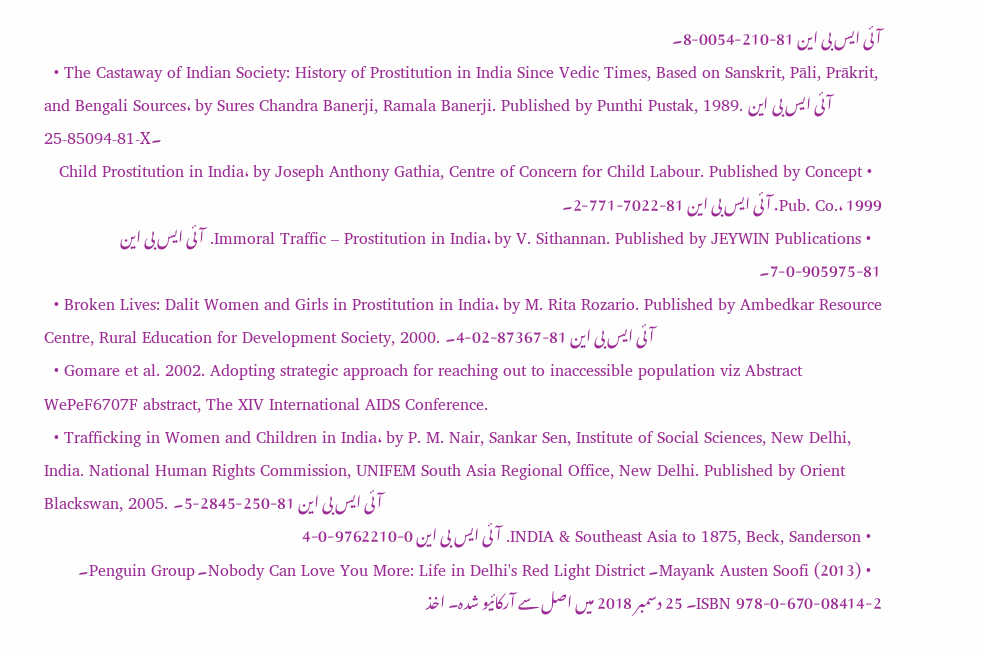آئی ایس بی این 81-210-0054-8۔
  • The Castaway of Indian Society: History of Prostitution in India Since Vedic Times, Based on Sanskrit, Pāli, Prākrit, and Bengali Sources، by Sures Chandra Banerji, Ramala Banerji. Published by Punthi Pustak, 1989. آئی ایس بی این 81-85094-25-X۔
  • Child Prostitution in India، by Joseph Anthony Gathia, Centre of Concern for Child Labour. Published by Concept Pub. Co.، 1999. آئی ایس بی این 81-7022-771-2۔
  • Immoral Traffic – Prostitution in India، by V. Sithannan. Published by JEYWIN Publications. آئی ایس بی این 81-905975-0-7۔
  • Broken Lives: Dalit Women and Girls in Prostitution in India، by M. Rita Rozario. Published by Ambedkar Resource Centre, Rural Education for Development Society, 2000. آئی ایس بی این 81-87367-02-4۔
  • Gomare et al. 2002. Adopting strategic approach for reaching out to inaccessible population viz Abstract WePeF6707F abstract, The XIV International AIDS Conference.
  • Trafficking in Women and Children in India، by P. M. Nair, Sankar Sen, Institute of Social Sciences, New Delhi, India. National Human Rights Commission, UNIFEM South Asia Regional Office, New Delhi. Published by Orient Blackswan, 2005. آئی ایس بی این 81-250-2845-5۔
  • INDIA & Southeast Asia to 1875, Beck, Sanderson. آئی ایس بی این 0-9762210-0-4
  • Mayank Austen Soofi (2013)۔ Nobody Can Love You More: Life in Delhi's Red Light District۔ Penguin Group۔ ISBN 978-0-670-08414-2۔ 25 دسمبر 2018 میں اصل سے آرکائیو شدہ۔ اخذ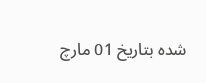شدہ بتاریخ 01 مارچ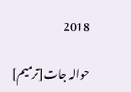2018

حوالہ جات[ترمیم]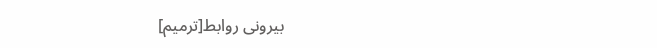بیرونی روابط[ترمیم]